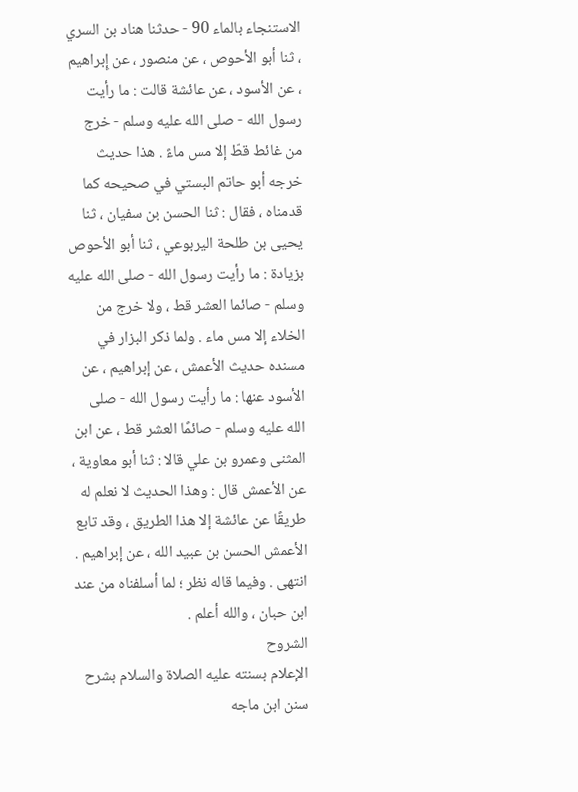الاستنجاء بالماء 90 - حدثنا هناد بن السري ، ثنا أبو الأحوص ، عن منصور ، عن إِبراهيم ، عن الأسود ، عن عائشة قالت : ما رأيت رسول الله - صلى الله عليه وسلم - خرج من غائط قطّ إلا مس ماءً . هذا حديث خرجه أبو حاتم البستي في صحيحه كما قدمناه ، فقال : ثنا الحسن بن سفيان ، ثنا يحيى بن طلحة اليربوعي ، ثنا أبو الأحوص بزيادة : ما رأيت رسول الله - صلى الله عليه وسلم - صائما العشر قط ، ولا خرج من الخلاء إلا مس ماء . ولما ذكر البزار في مسنده حديث الأعمش ، عن إبراهيم ، عن الأسود عنها : ما رأيت رسول الله - صلى الله عليه وسلم - صائمًا العشر قط ، عن ابن المثنى وعمرو بن علي قالا : ثنا أبو معاوية ، عن الأعمش قال : وهذا الحديث لا نعلم له طريقًا عن عائشة إلا هذا الطريق ، وقد تابع الأعمش الحسن بن عبيد الله ، عن إبراهيم . انتهى . وفيما قاله نظر ؛ لما أسلفناه من عند ابن حبان ، والله أعلم .
الشروح
الإعلام بسنته عليه الصلاة والسلام بشرح سنن ابن ماجه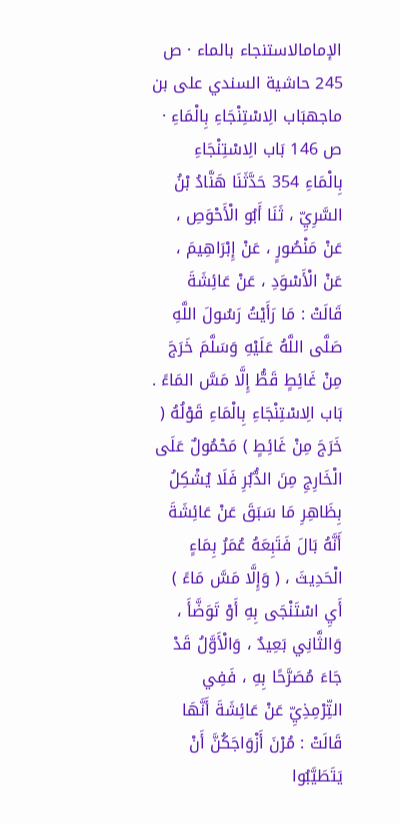الإمامالاستنجاء بالماء · ص 245 حاشية السندي على بن ماجهبَاب الِاسْتِنْجَاءِ بِالْمَاءِ · ص 146 بَاب الِاسْتِنْجَاءِ بِالْمَاءِ 354 حَدَّثَنَا هَنَّادُ بْنُ السَّرِيِّ ، ثَنَا أَبُو الْأَحْوَصِ ، عَنْ مَنْصُورٍ ، عَنْ إِبْرَاهِيمَ ، عَنْ الْأَسْوَدِ ، عَنْ عَائِشَةَ قَالَتْ : مَا رَأَيْتُ رَسُولَ اللَّهِ صَلَّى اللَّهُ عَلَيْهِ وَسَلَّمَ خَرَجَ مِنْ غَائِطٍ قَطُّ إِلَّا مَسَّ المَاءً . بَاب الِاسْتِنْجَاءِ بِالْمَاءِ قَوْلُهُ ( خَرَجَ مِنْ غَائِطٍ ) مَحْمُولٌ عَلَى الْخَارِجِ مِنَ الدُّبُرِ فَلَا يُشْكِلُ بِظَاهِرِ مَا سَبَقَ عَنْ عَائِشَةَ أَنَّهُ بَالَ فَتَبِعَهُ عُمَرُ بِمَاءٍ الْحَدِيثَ ، ( وَإِلَّا مَسَّ مَاءً ) أَيِ اسْتَنْجَى بِهِ أَوْ تَوَضَّأَ ، وَالثَّانِي بَعِيدٌ ، وَالْأَوَّلُ قَدْ جَاءَ مُصَرَّحًا بِهِ ، فَفِي التِّرْمِذِيِّ عَنْ عَائِشَةَ أَنَّهَا قَالَتْ : مُرْنَ أَزْوَاجَكُنَّ أَنْ يَتَطَيَّبُوا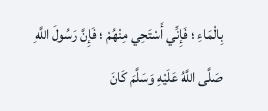بِالْمَاءِ ؛ فَإِنِّي أَسْتَحِي مِنْهُمْ ؛ فَإِنَّ رَسُولَ اللَّهِ صَلَّى اللَّهُ عَلَيْهِ وَسَلَّمَ كَانَ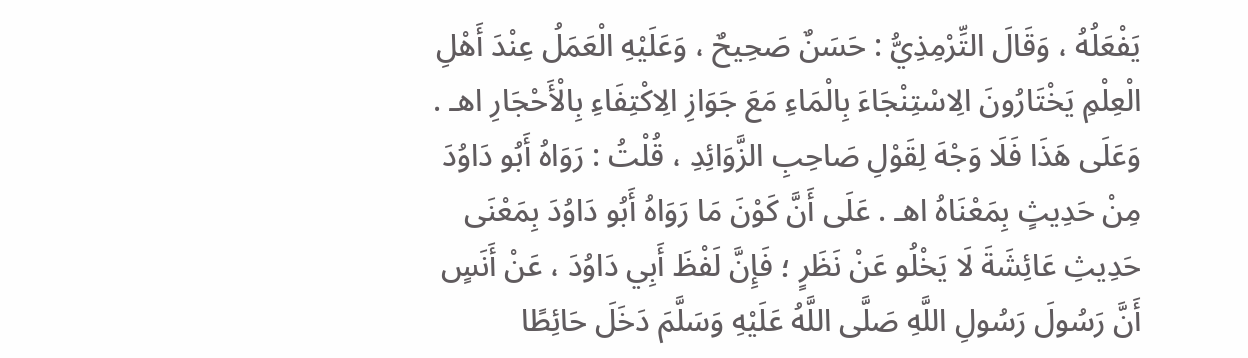يَفْعَلُهُ ، وَقَالَ التِّرْمِذِيُّ : حَسَنٌ صَحِيحٌ ، وَعَلَيْهِ الْعَمَلُ عِنْدَ أَهْلِ الْعِلْمِ يَخْتَارُونَ الِاسْتِنْجَاءَ بِالْمَاءِ مَعَ جَوَازِ الِاكْتِفَاءِ بِالْأَحْجَارِ اهـ . وَعَلَى هَذَا فَلَا وَجْهَ لِقَوْلِ صَاحِبِ الزَّوَائِدِ ، قُلْتُ : رَوَاهُ أَبُو دَاوُدَ مِنْ حَدِيثٍ بِمَعْنَاهُ اهـ . عَلَى أَنَّ كَوْنَ مَا رَوَاهُ أَبُو دَاوُدَ بِمَعْنَى حَدِيثِ عَائِشَةَ لَا يَخْلُو عَنْ نَظَرٍ ؛ فَإِنَّ لَفْظَ أَبِي دَاوُدَ ، عَنْ أَنَسٍ أَنَّ رَسُولَ رَسُولِ اللَّهِ صَلَّى اللَّهُ عَلَيْهِ وَسَلَّمَ دَخَلَ حَائِطًا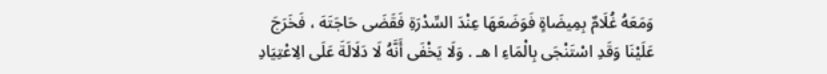وَمَعَهُ غُلَامٌ بِمِيضَاةٍ فَوَضَعَهَا عِنْدَ السِّدْرَةِ فَقَضَى حَاجَتَهَ ، فَخَرَجَ عَلَيْنَا وَقَدِ اسْتَنْجَى بِالْمَاءِ ا هـ . وَلَا يَخْفَى أَنَّهُ لَا دَلَالَةَ عَلَى الِاعْتِيَادِ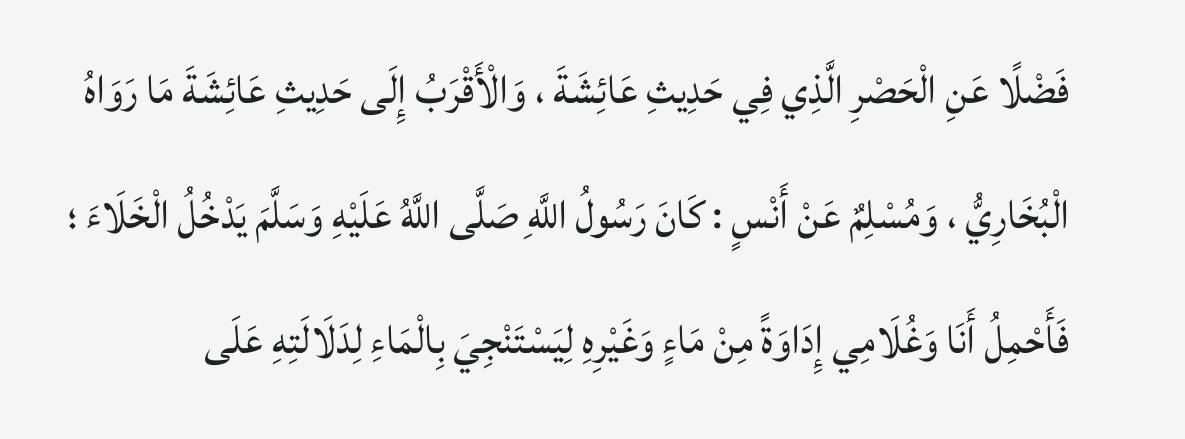فَضْلًا عَنِ الْحَصْرِ الَّذِي فِي حَدِيثِ عَائِشَةَ ، وَالْأَقْرَبُ إِلَى حَدِيثِ عَائِشَةَ مَا رَوَاهُ الْبُخَارِيُّ ، وَمُسْلِمٌ عَنْ أَنْسٍ : كَانَ رَسُولُ اللَّهِ صَلَّى اللَّهُ عَلَيْهِ وَسَلَّمَ يَدْخُلُ الْخَلَاءَ ؛ فَأَحْمِلُ أَنَا وَغُلَامِي إِدَاوَةً مِنْ مَاءٍ وَغَيْرِهِ لِيَسْتَنْجِيَ بِالْمَاءِ لِدَلَالَتِهِ عَلَى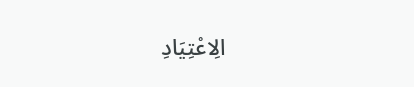الِاعْتِيَادِ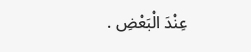عِنْدَ الْبَعْضِ .